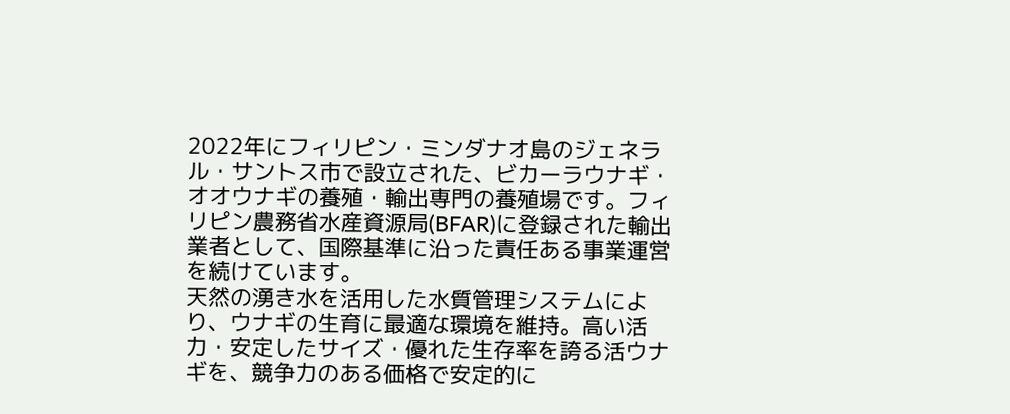2022年にフィリピン・ミンダナオ島のジェネラル・サントス市で設立された、ビカーラウナギ・オオウナギの養殖・輸出専門の養殖場です。フィリピン農務省水産資源局(BFAR)に登録された輸出業者として、国際基準に沿った責任ある事業運営を続けています。
天然の湧き水を活用した水質管理システムにより、ウナギの生育に最適な環境を維持。高い活力・安定したサイズ・優れた生存率を誇る活ウナギを、競争力のある価格で安定的に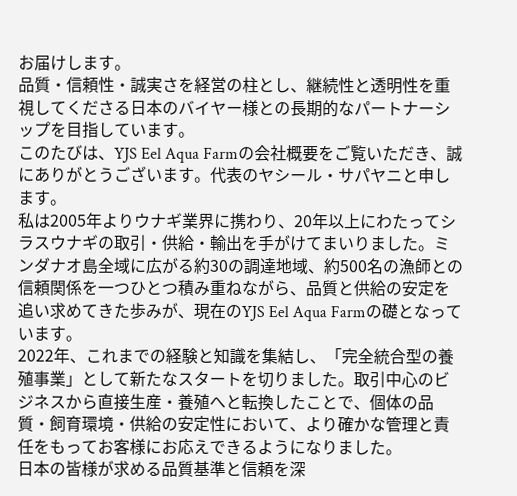お届けします。
品質・信頼性・誠実さを経営の柱とし、継続性と透明性を重視してくださる日本のバイヤー様との長期的なパートナーシップを目指しています。
このたびは、YJS Eel Aqua Farmの会社概要をご覧いただき、誠にありがとうございます。代表のヤシール・サパヤニと申します。
私は2005年よりウナギ業界に携わり、20年以上にわたってシラスウナギの取引・供給・輸出を手がけてまいりました。ミンダナオ島全域に広がる約30の調達地域、約500名の漁師との信頼関係を一つひとつ積み重ねながら、品質と供給の安定を追い求めてきた歩みが、現在のYJS Eel Aqua Farmの礎となっています。
2022年、これまでの経験と知識を集結し、「完全統合型の養殖事業」として新たなスタートを切りました。取引中心のビジネスから直接生産・養殖へと転換したことで、個体の品質・飼育環境・供給の安定性において、より確かな管理と責任をもってお客様にお応えできるようになりました。
日本の皆様が求める品質基準と信頼を深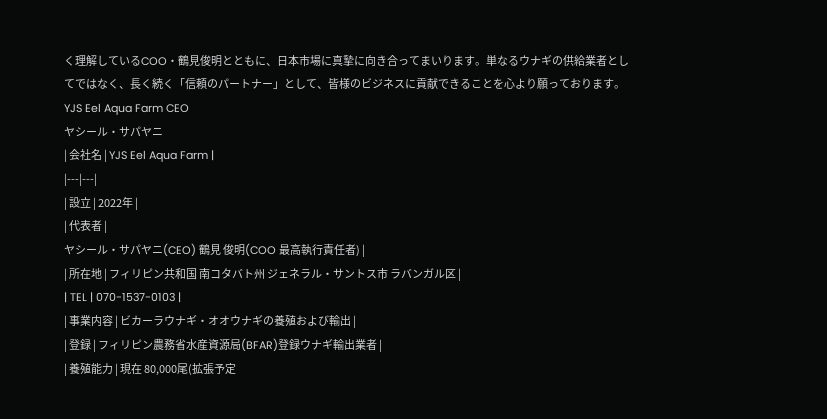く理解しているCOO・鶴見俊明とともに、日本市場に真摯に向き合ってまいります。単なるウナギの供給業者としてではなく、長く続く「信頼のパートナー」として、皆様のビジネスに貢献できることを心より願っております。
YJS Eel Aqua Farm CEO
ヤシール・サパヤニ
| 会社名 | YJS Eel Aqua Farm |
|---|---|
| 設立 | 2022年 |
| 代表者 |
ヤシール・サパヤニ(CEO) 鶴見 俊明(COO 最高執行責任者) |
| 所在地 | フィリピン共和国 南コタバト州 ジェネラル・サントス市 ラバンガル区 |
| TEL | 070-1537-0103 |
| 事業内容 | ビカーラウナギ・オオウナギの養殖および輸出 |
| 登録 | フィリピン農務省水産資源局(BFAR)登録ウナギ輸出業者 |
| 養殖能力 | 現在 80,000尾(拡張予定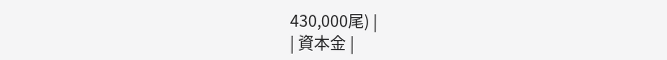430,000尾) |
| 資本金 |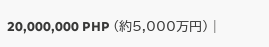20,000,000 PHP (約5,000万円) |